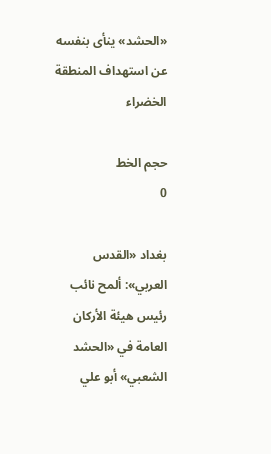«الحشد» ينأى بنفسه عن استهداف المنطقة الخضراء

حجم الخط
0

بغداد «القدس العربي»: ألمح نائب رئيس هيئة الأركان العامة في «الحشد الشعبي» أبو علي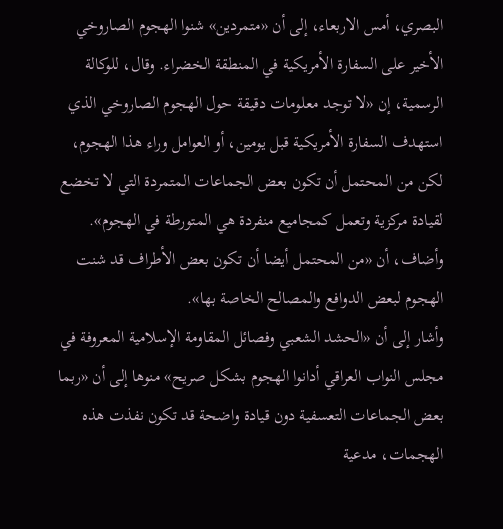البصري، أمس الاربعاء، إلى أن «متمردين» شنوا الهجوم الصاروخي الأخير على السفارة الأمريكية في المنطقة الخضراء. وقال، للوكالة الرسمية، إن «لا توجد معلومات دقيقة حول الهجوم الصاروخي الذي استهدف السفارة الأمريكية قبل يومين، أو العوامل وراء هذا الهجوم، لكن من المحتمل أن تكون بعض الجماعات المتمردة التي لا تخضع لقيادة مركزية وتعمل كمجاميع منفردة هي المتورطة في الهجوم».
وأضاف، أن «من المحتمل أيضا أن تكون بعض الأطراف قد شنت الهجوم لبعض الدوافع والمصالح الخاصة بها».
وأشار إلى أن «الحشد الشعبي وفصائل المقاومة الإسلامية المعروفة في مجلس النواب العراقي أدانوا الهجوم بشكل صريح» منوها إلى أن «ربما بعض الجماعات التعسفية دون قيادة واضحة قد تكون نفذت هذه الهجمات، مدعية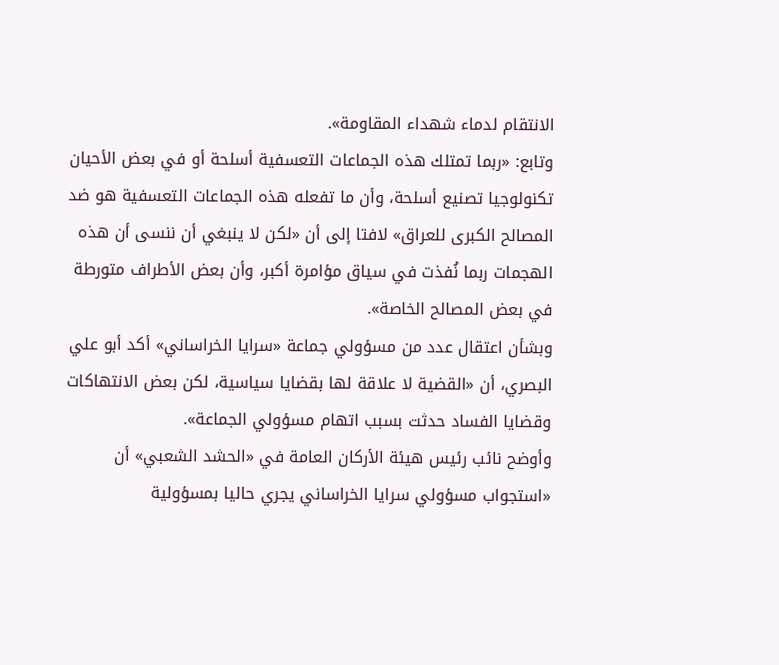الانتقام لدماء شهداء المقاومة».
وتابع: «ربما تمتلك هذه الجماعات التعسفية أسلحة أو في بعض الأحيان تكنولوجيا تصنيع أسلحة، وأن ما تفعله هذه الجماعات التعسفية هو ضد المصالح الكبرى للعراق» لافتا إلى أن «لكن لا ينبغي أن ننسى أن هذه الهجمات ربما نُفذت في سياق مؤامرة أكبر، وأن بعض الأطراف متورطة في بعض المصالح الخاصة».
وبشأن اعتقال عدد من مسؤولي جماعة «سرايا الخراساني» أكد أبو علي البصري، أن «القضية لا علاقة لها بقضايا سياسية، لكن بعض الانتهاكات وقضايا الفساد حدثت بسبب اتهام مسؤولي الجماعة».
وأوضح نائب رئيس هيئة الأركان العامة في «الحشد الشعبي» أن «استجواب مسؤولي سرايا الخراساني يجري حاليا بمسؤولية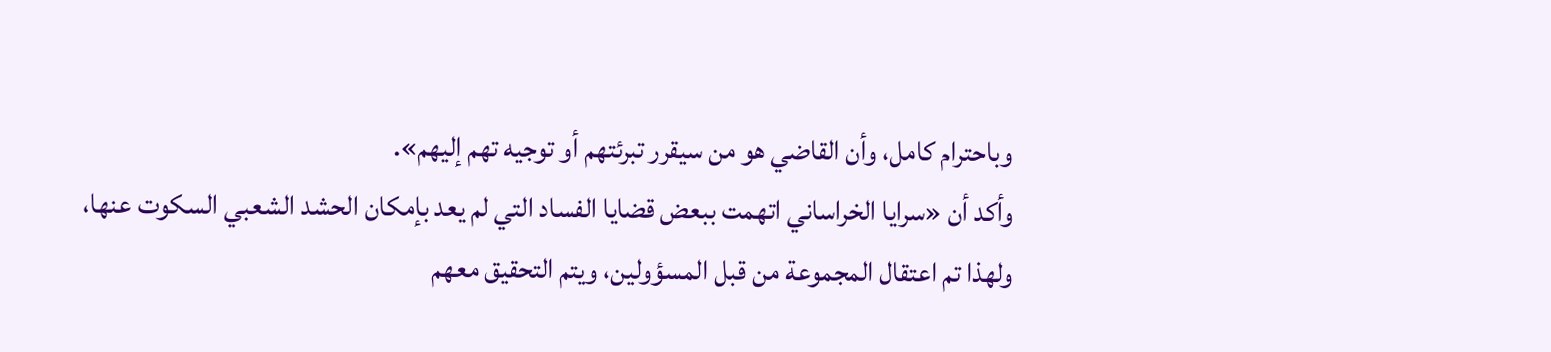وباحترام كامل، وأن القاضي هو من سيقرر تبرئتهم أو توجيه تهم إليهم».
وأكد أن «سرايا الخراساني اتهمت ببعض قضايا الفساد التي لم يعد بإمكان الحشد الشعبي السكوت عنها، ولهذا تم اعتقال المجموعة من قبل المسؤولين، ويتم التحقيق معهم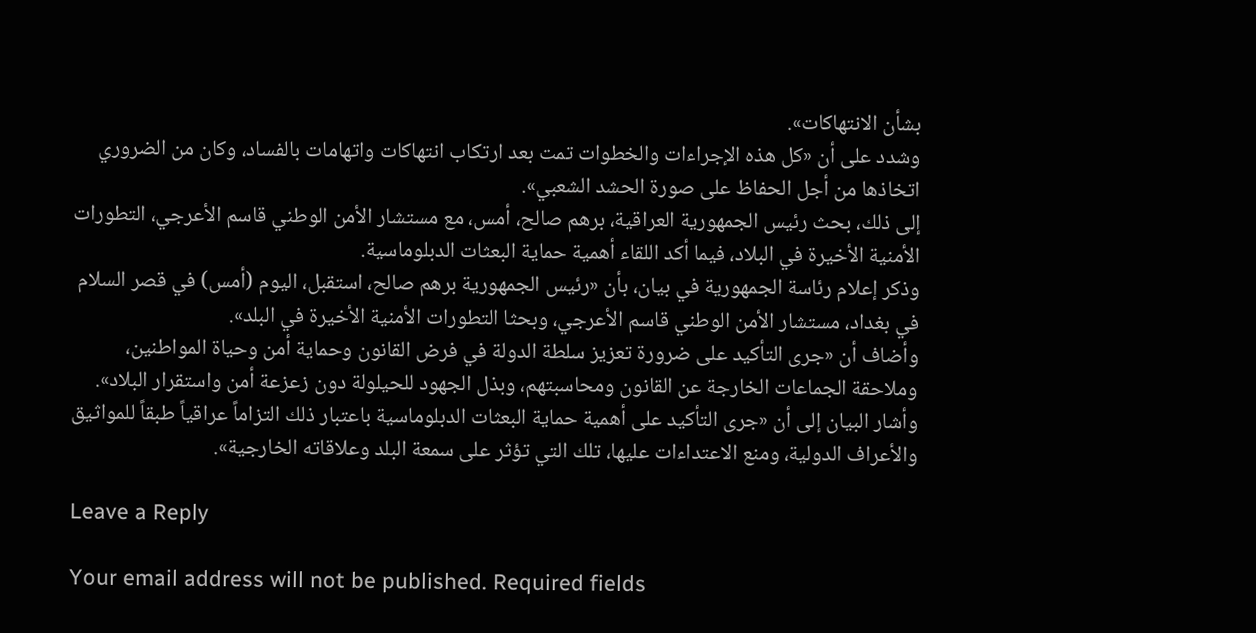بشأن الانتهاكات».
وشدد على أن «كل هذه الإجراءات والخطوات تمت بعد ارتكاب انتهاكات واتهامات بالفساد، وكان من الضروري اتخاذها من أجل الحفاظ على صورة الحشد الشعبي».
إلى ذلك، بحث رئيس الجمهورية العراقية، برهم صالح، أمس، مع مستشار الأمن الوطني قاسم الأعرجي، التطورات الأمنية الأخيرة في البلاد، فيما أكد اللقاء أهمية حماية البعثات الدبلوماسية.
وذكر إعلام رئاسة الجمهورية في بيان، بأن «رئيس الجمهورية برهم صالح، استقبل، اليوم (أمس) في قصر السلام في بغداد، مستشار الأمن الوطني قاسم الأعرجي، وبحثا التطورات الأمنية الأخيرة في البلد».
وأضاف أن «جرى التأكيد على ضرورة تعزيز سلطة الدولة في فرض القانون وحماية أمن وحياة المواطنين، وملاحقة الجماعات الخارجة عن القانون ومحاسبتهم، وبذل الجهود للحيلولة دون زعزعة أمن واستقرار البلاد».
وأشار البيان إلى أن «جرى التأكيد على أهمية حماية البعثات الدبلوماسية باعتبار ذلك التزاماً عراقياً طبقاً للمواثيق والأعراف الدولية، ومنع الاعتداءات عليها، تلك التي تؤثر على سمعة البلد وعلاقاته الخارجية».

Leave a Reply

Your email address will not be published. Required fields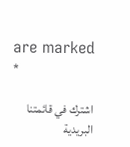are marked *

اشترك في قائمتنا البريدية